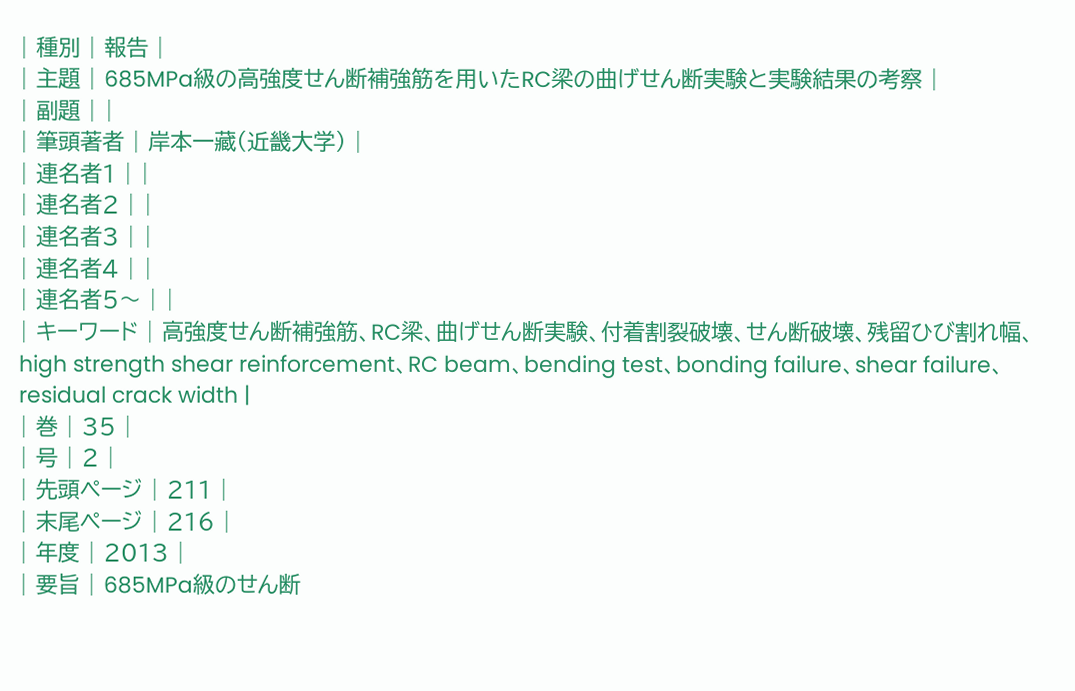| 種別 | 報告 |
| 主題 | 685MPa級の高強度せん断補強筋を用いたRC梁の曲げせん断実験と実験結果の考察 |
| 副題 | |
| 筆頭著者 | 岸本一藏(近畿大学) |
| 連名者1 | |
| 連名者2 | |
| 連名者3 | |
| 連名者4 | |
| 連名者5〜 | |
| キーワード | 高強度せん断補強筋、RC梁、曲げせん断実験、付着割裂破壊、せん断破壊、残留ひび割れ幅、high strength shear reinforcement、RC beam、bending test、bonding failure、shear failure、residual crack width |
| 巻 | 35 |
| 号 | 2 |
| 先頭ページ | 211 |
| 末尾ページ | 216 |
| 年度 | 2013 |
| 要旨 | 685MPa級のせん断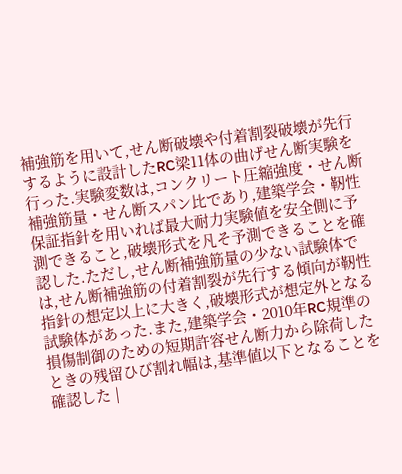補強筋を用いて,せん断破壊や付着割裂破壊が先行するように設計したRC梁11体の曲げせん断実験を行った.実験変数は,コンクリート圧縮強度・せん断補強筋量・せん断スパン比であり,建築学会・靭性保証指針を用いれば最大耐力実験値を安全側に予測できること,破壊形式を凡そ予測できることを確認した.ただし,せん断補強筋量の少ない試験体では,せん断補強筋の付着割裂が先行する傾向が靭性指針の想定以上に大きく,破壊形式が想定外となる試験体があった.また,建築学会・2010年RC規準の損傷制御のための短期許容せん断力から除荷したときの残留ひび割れ幅は,基準値以下となることを確認した |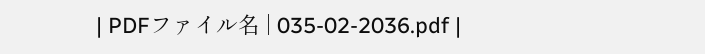| PDFファイル名 | 035-02-2036.pdf |